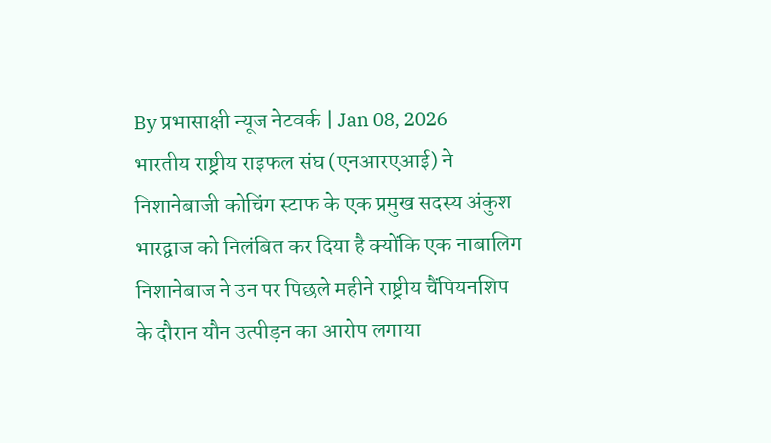By प्रभासाक्षी न्यूज नेटवर्क | Jan 08, 2026
भारतीय राष्ट्रीय राइफल संघ (एनआरएआई) ने निशानेबाजी कोचिंग स्टाफ के एक प्रमुख सदस्य अंकुश भारद्वाज को निलंबित कर दिया है क्योंकि एक नाबालिग निशानेबाज ने उन पर पिछले महीने राष्ट्रीय चैंपियनशिप के दौरान यौन उत्पीड़न का आरोप लगाया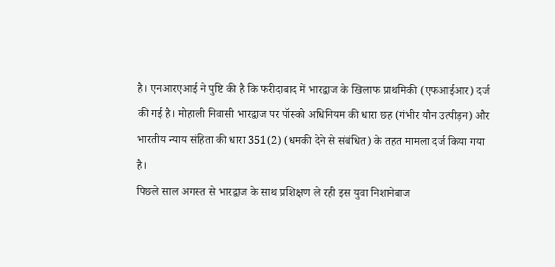है। एनआरएआई ने पुष्टि की है कि फरीदाबाद में भारद्वाज के खिलाफ प्राथमिकी (एफआईआर) दर्ज की गई है। मोहाली निवासी भारद्वाज पर पॉस्को अधिनियम की धारा छह (गंभीर यौन उत्पीड़न) और भारतीय न्याय संहिता की धारा 351(2) (धमकी देने से संबंधित) के तहत मामला दर्ज किया गया है।
पिछले साल अगस्त से भारद्वाज के साथ प्रशिक्षण ले रही इस युवा निशानेबाज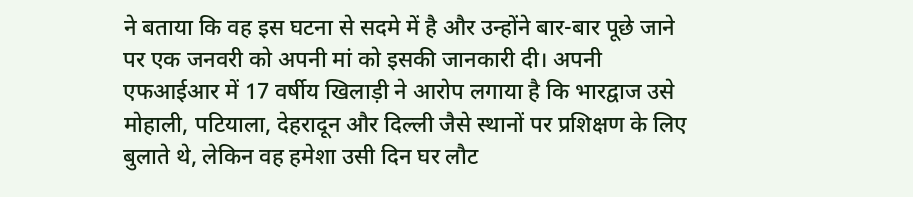ने बताया कि वह इस घटना से सदमे में है और उन्होंने बार-बार पूछे जाने पर एक जनवरी को अपनी मां को इसकी जानकारी दी। अपनी एफआईआर में 17 वर्षीय खिलाड़ी ने आरोप लगाया है कि भारद्वाज उसे मोहाली, पटियाला, देहरादून और दिल्ली जैसे स्थानों पर प्रशिक्षण के लिए बुलाते थे, लेकिन वह हमेशा उसी दिन घर लौट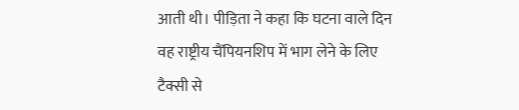आती थी। पीड़िता ने कहा कि घटना वाले दिन वह राष्ट्रीय चैंपियनशिप में भाग लेने के लिए टैक्सी से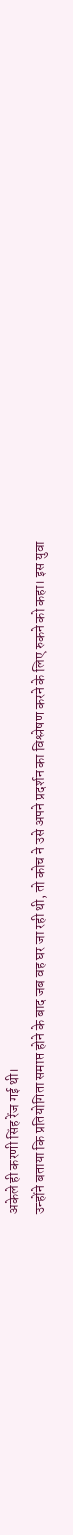अकेले ही करणी सिंह रेंज गई थी।
उन्होंने बताया कि प्रतियोगिता समाप्त होने के बाद जब वह घर जा रही थी, तो कोच ने उसे अपने प्रदर्शन का विश्लेषण करने के लिए रुकने को कहा। इस युवा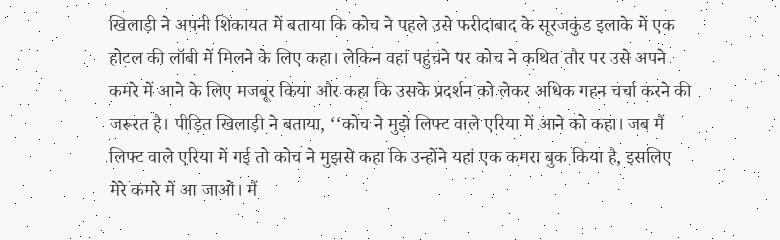खिलाड़ी ने अपनी शिकायत में बताया कि कोच ने पहले उसे फरीदाबाद के सूरजकुंड इलाके में एक होटल की लॉबी में मिलने के लिए कहा। लेकिन वहां पहुंचने पर कोच ने कथित तौर पर उसे अपने कमरे में आने के लिए मजबूर किया और कहा कि उसके प्रदर्शन को लेकर अधिक गहन चर्चा करने की जरूरत है। पीड़ित खिलाड़ी ने बताया, ‘‘कोच ने मुझे लिफ्ट वाले एरिया में आने को कहा। जब मैं लिफ्ट वाले एरिया में गई तो कोच ने मुझसे कहा कि उन्होंने यहां एक कमरा बुक किया है, इसलिए मेरे कमरे में आ जाओ। मैं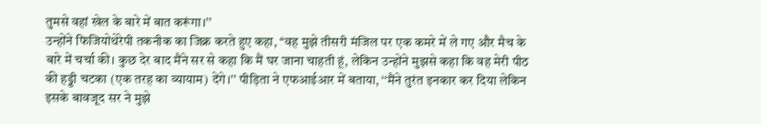तुमसे वहां खेल के बारे में बात करूंगा।’’
उन्होंने फिजियोथेरेपी तकनीक का जिक्र करते हुए कहा, ‘‘वह मुझे तीसरी मंजिल पर एक कमरे में ले गए और मैच के बारे में चर्चा की। कुछ देर बाद मैंने सर से कहा कि मैं घर जाना चाहती हूं, लेकिन उन्होंने मुझसे कहा कि वह मेरी पीठ की हड्डी चटका (एक तरह का व्यायाम) देंगे।’’ पीड़िता ने एफआईआर में बताया, ‘‘मैंने तुरंत इनकार कर दिया लेकिन इसके बावजूद सर ने मुझे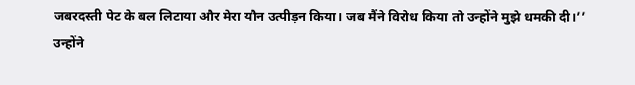जबरदस्ती पेट के बल लिटाया और मेरा यौन उत्पीड़न किया। जब मैंने विरोध किया तो उन्होंने मुझे धमकी दी।’’
उन्होंने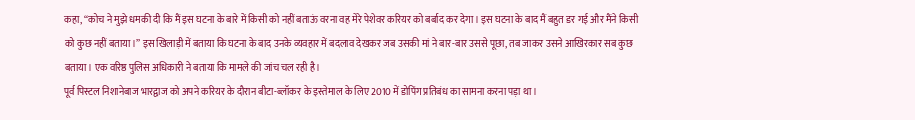कहा, ‘‘कोच ने मुझे धमकी दी कि मैं इस घटना के बारे में किसी को नहीं बताऊं वरना वह मेरे पेशेवर करियर को बर्बाद कर देगा। इस घटना के बाद मैं बहुत डर गई और मैंने किसी को कुछ नहीं बताया।’’ इस खिलाड़ी में बताया कि घटना के बाद उनके व्यवहार में बदलाव देखकर जब उसकी मां ने बार-बार उससे पूछा, तब जाकर उसने आखिरकार सब कुछ बताया। एक वरिष्ठ पुलिस अधिकारी ने बताया कि मामले की जांच चल रही है।
पूर्व पिस्टल निशानेबाज भारद्वाज को अपने करियर के दौरान बीटा-ब्लॉकर के इस्तेमाल के लिए 2010 में डोपिंग प्रतिबंध का सामना करना पड़ा था।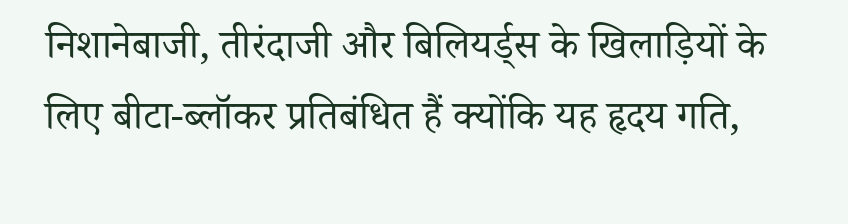निशानेबाजी, तीरंदाजी और बिलियर्ड्स के खिलाड़ियों के लिए बीटा-ब्लॉकर प्रतिबंधित हैं क्योंकि यह हृदय गति,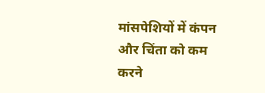मांसपेशियों में कंपन और चिंता को कम करने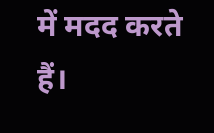में मदद करते हैं।